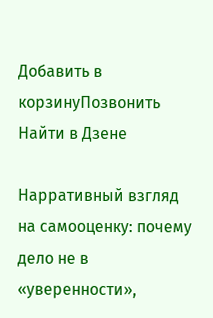Добавить в корзинуПозвонить
Найти в Дзене

Нарративный взгляд на самооценку: почему дело не в «уверенности»,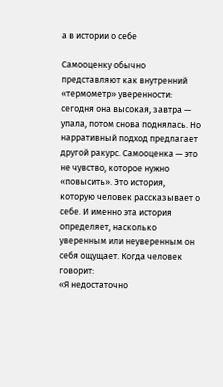а в истории о себе

Самооценку обычно представляют как внутренний «термометр» уверенности: сегодня она высокая, завтра — упала, потом снова поднялась. Но нарративный подход предлагает другой ракурс. Самооценка — это не чувство, которое нужно «повысить». Это история, которую человек рассказывает о себе. И именно эта история определяет, насколько уверенным или неуверенным он себя ощущает. Когда человек говорит:
«Я недостаточно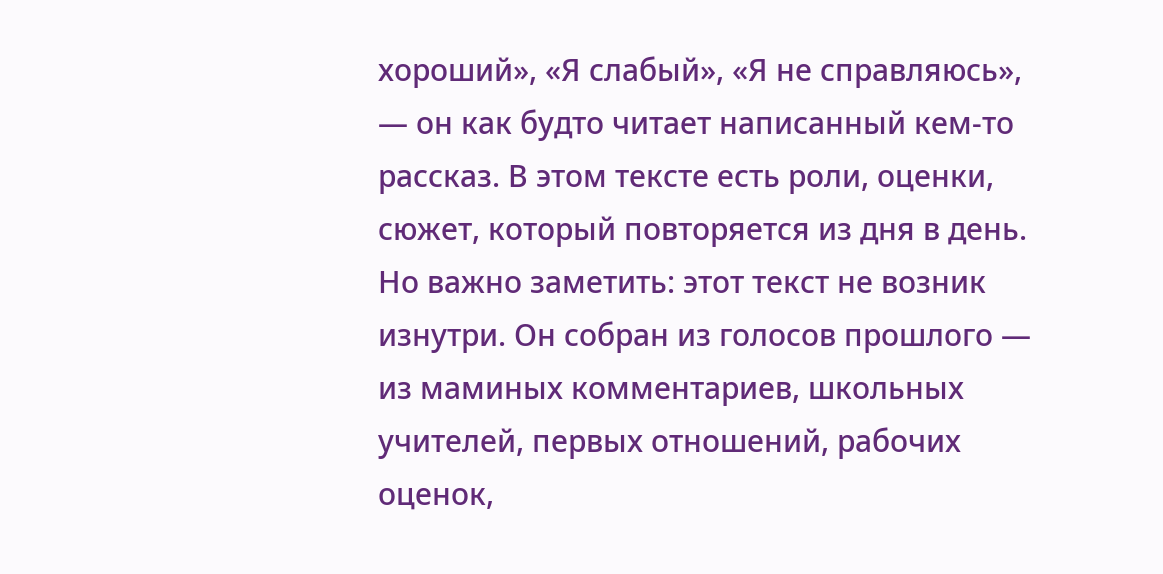хороший», «Я слабый», «Я не справляюсь», — он как будто читает написанный кем-то рассказ. В этом тексте есть роли, оценки, сюжет, который повторяется из дня в день. Но важно заметить: этот текст не возник изнутри. Он собран из голосов прошлого — из маминых комментариев, школьных учителей, первых отношений, рабочих оценок,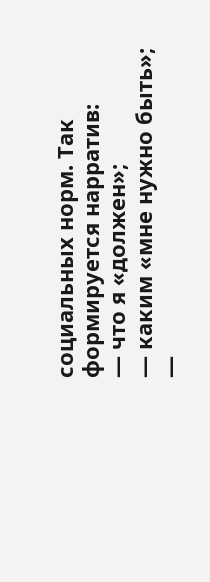социальных норм. Так формируется нарратив:
— что я «должен»;
— каким «мне нужно быть»;
—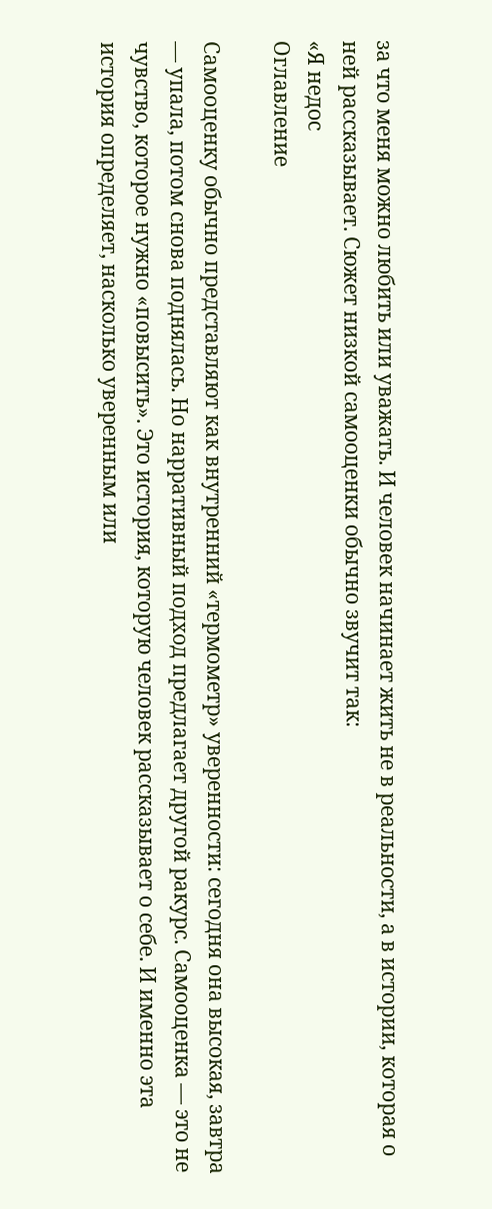за что меня можно любить или уважать. И человек начинает жить не в реальности, а в истории, которая о ней рассказывает. Сюжет низкой самооценки обычно звучит так:
«Я недос
Оглавление

Самооценку обычно представляют как внутренний «термометр» уверенности: сегодня она высокая, завтра — упала, потом снова поднялась. Но нарративный подход предлагает другой ракурс. Самооценка — это не чувство, которое нужно «повысить». Это история, которую человек рассказывает о себе. И именно эта история определяет, насколько уверенным или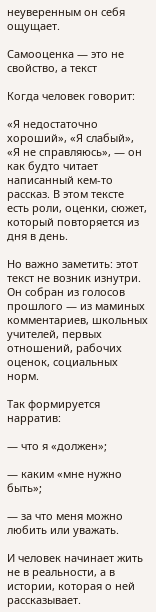неуверенным он себя ощущает.

Самооценка — это не свойство, а текст

Когда человек говорит:

«Я недостаточно хороший», «Я слабый», «Я не справляюсь», — он как будто читает написанный кем-то рассказ. В этом тексте есть роли, оценки, сюжет, который повторяется из дня в день.

Но важно заметить: этот текст не возник изнутри. Он собран из голосов прошлого — из маминых комментариев, школьных учителей, первых отношений, рабочих оценок, социальных норм.

Так формируется нарратив:

— что я «должен»;

— каким «мне нужно быть»;

— за что меня можно любить или уважать.

И человек начинает жить не в реальности, а в истории, которая о ней рассказывает.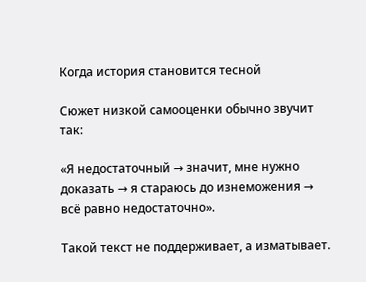Когда история становится тесной

Сюжет низкой самооценки обычно звучит так:

«Я недостаточный → значит, мне нужно доказать → я стараюсь до изнеможения → всё равно недостаточно».

Такой текст не поддерживает, а изматывает.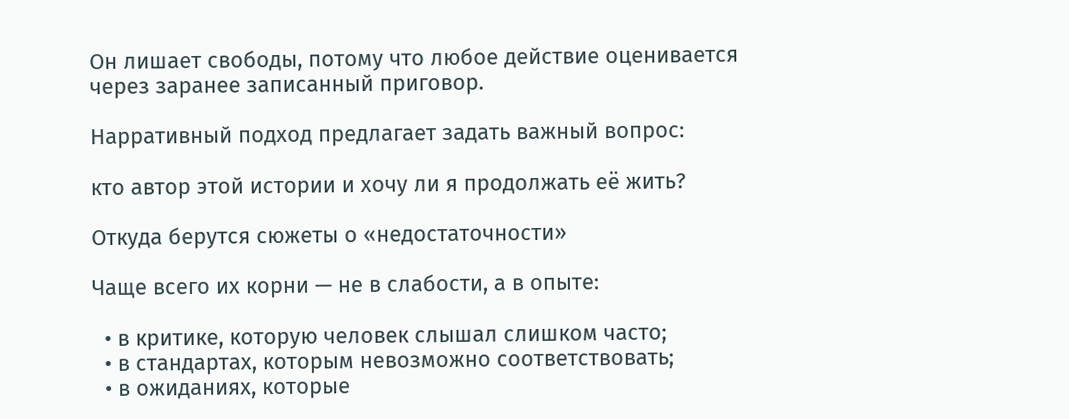Он лишает свободы, потому что любое действие оценивается через заранее записанный приговор.

Нарративный подход предлагает задать важный вопрос:

кто автор этой истории и хочу ли я продолжать её жить?

Откуда берутся сюжеты о «недостаточности»

Чаще всего их корни — не в слабости, а в опыте:

  • в критике, которую человек слышал слишком часто;
  • в стандартах, которым невозможно соответствовать;
  • в ожиданиях, которые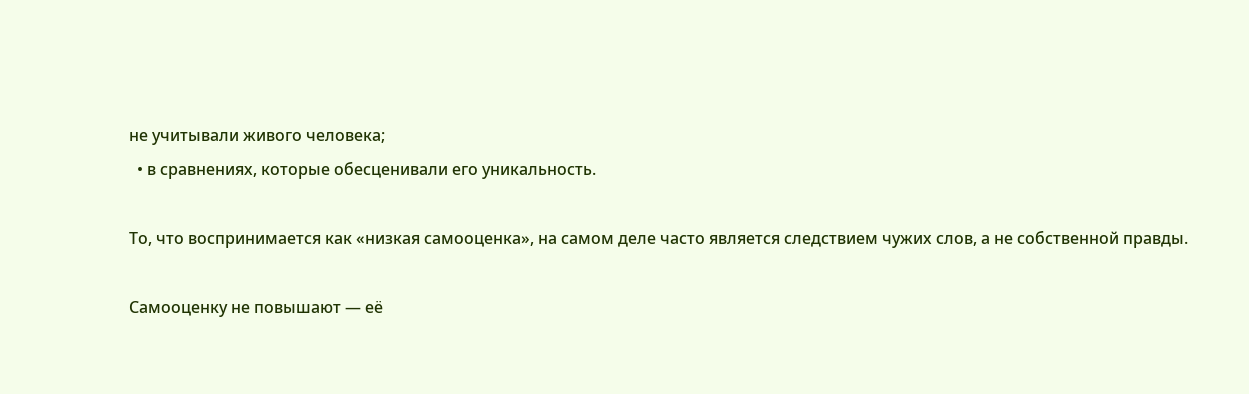не учитывали живого человека;
  • в сравнениях, которые обесценивали его уникальность.

То, что воспринимается как «низкая самооценка», на самом деле часто является следствием чужих слов, а не собственной правды.

Самооценку не повышают — её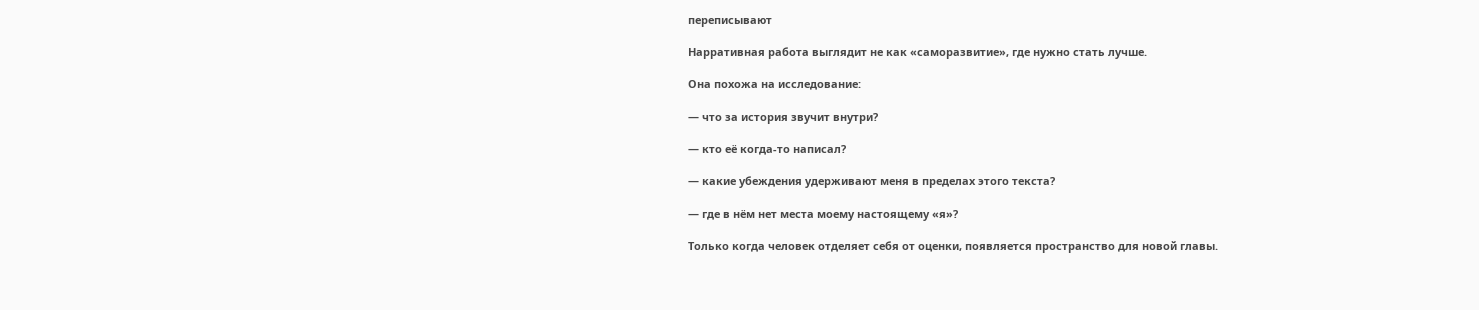переписывают

Нарративная работа выглядит не как «саморазвитие», где нужно стать лучше.

Она похожа на исследование:

— что за история звучит внутри?

— кто её когда-то написал?

— какие убеждения удерживают меня в пределах этого текста?

— где в нём нет места моему настоящему «я»?

Только когда человек отделяет себя от оценки, появляется пространство для новой главы.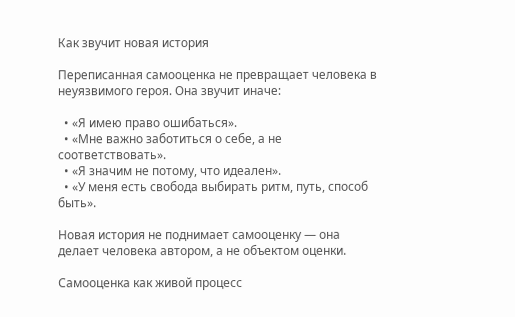Как звучит новая история

Переписанная самооценка не превращает человека в неуязвимого героя. Она звучит иначе:

  • «Я имею право ошибаться».
  • «Мне важно заботиться о себе, а не соответствовать».
  • «Я значим не потому, что идеален».
  • «У меня есть свобода выбирать ритм, путь, способ быть».

Новая история не поднимает самооценку — она делает человека автором, а не объектом оценки.

Самооценка как живой процесс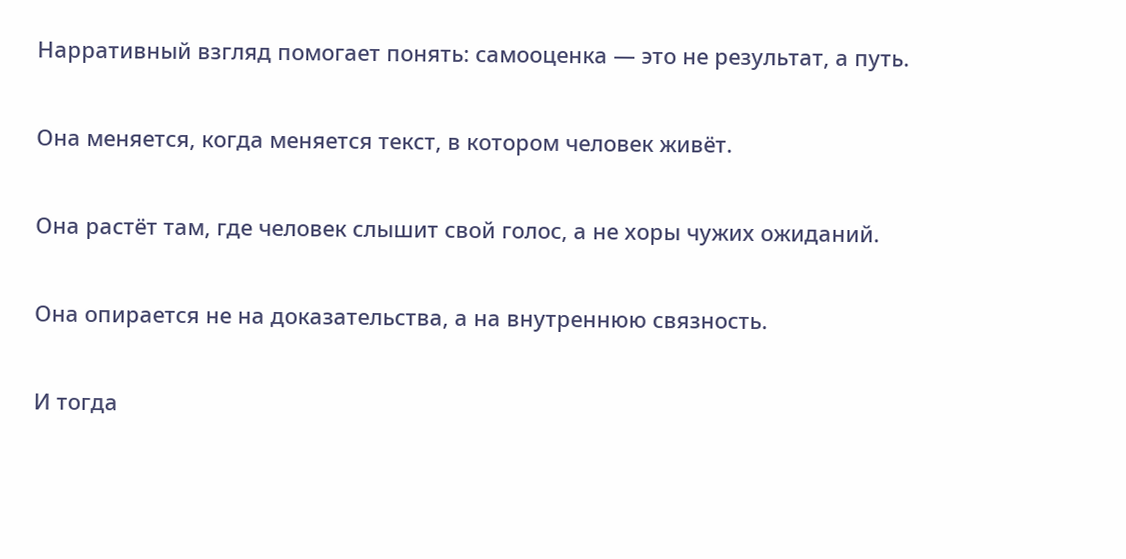Нарративный взгляд помогает понять: самооценка — это не результат, а путь.

Она меняется, когда меняется текст, в котором человек живёт.

Она растёт там, где человек слышит свой голос, а не хоры чужих ожиданий.

Она опирается не на доказательства, а на внутреннюю связность.

И тогда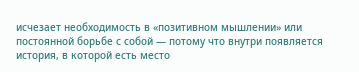исчезает необходимость в «позитивном мышлении» или постоянной борьбе с собой — потому что внутри появляется история, в которой есть место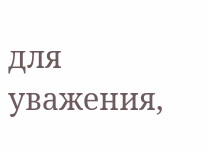для уважения,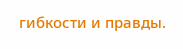гибкости и правды.